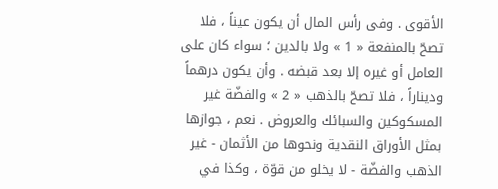الأقوى . وفى رأس المال أن يكون عيناً ، فلا تصحّ بالمنفعة « 1 » ولا بالدين ؛ سواء كان على العامل أو غيره إلا بعد قبضه . وأن يكون درهماً وديناراً ، فلا تصحّ بالذهب « 2 » والفضّة غير المسكوكين والسبائك والعروض . نعم ، جوازها بمثل الأوراق النقدية ونحوها من الأثمان - غير الذهب والفضّة - لا يخلو من قوّة ، وكذا في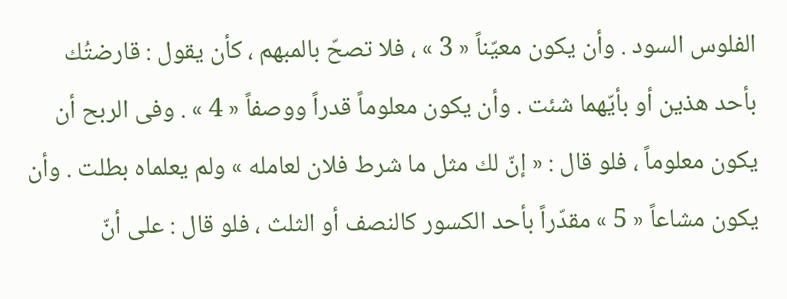الفلوس السود . وأن يكون معيّناً « 3 » ، فلا تصحّ بالمبهم ، كأن يقول : قارضتُك بأحد هذين أو بأيّهما شئت . وأن يكون معلوماً قدراً ووصفاً « 4 » . وفى الربح أن يكون معلوماً ، فلو قال : « إنّ لك مثل ما شرط فلان لعامله » ولم يعلماه بطلت . وأن يكون مشاعاً « 5 » مقدّراً بأحد الكسور كالنصف أو الثلث ، فلو قال : على أنّ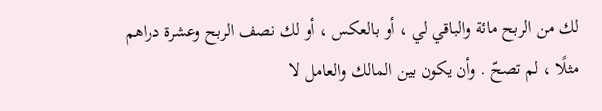لك من الربح مائة والباقي لي ، أو بالعكس ، أو لك نصف الربح وعشرة دراهم مثلًا ، لم تصحّ . وأن يكون بين المالك والعامل لا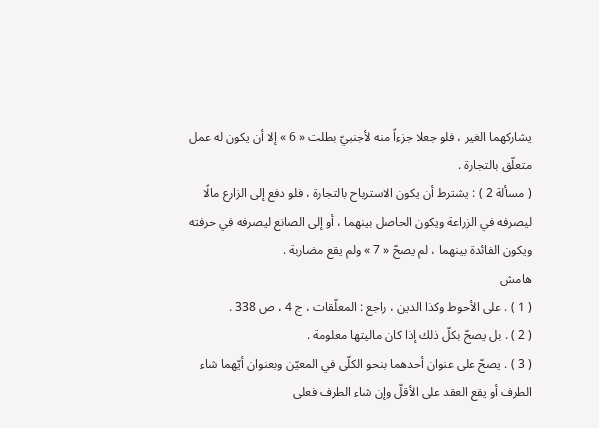يشاركهما الغير ، فلو جعلا جزءاً منه لأجنبيّ بطلت « 6 » إلا أن يكون له عمل متعلّق بالتجارة .
( مسألة 2 ) : يشترط أن يكون الاسترباح بالتجارة ، فلو دفع إلى الزارع مالًا ليصرفه في الزراعة ويكون الحاصل بينهما ، أو إلى الصانع ليصرفه في حرفته ويكون الفائدة بينهما ، لم يصحّ « 7 » ولم يقع مضاربة .
هامش
( 1 ) . على الأحوط وكذا الدين ، راجع : المعلّقات ، ج 4 ، ص 338 .
( 2 ) . بل يصحّ بكلّ ذلك إذا كان ماليتها معلومة .
( 3 ) . يصحّ على عنوان أحدهما بنحو الكلّى في المعيّن وبعنوان أيّهما شاء الطرف أو يقع العقد على الأقلّ وإن شاء الطرف فعلى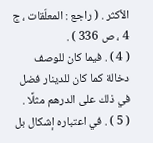الأكثر . ( راجع : المعلّقات ، ج 4 ، ص 336 ) .
( 4 ) . فيما كان للوصف دخالة كما كان للدينار فضل في ذلك على الدرهم مثلًا .
( 5 ) . في اعتباره إشكال بل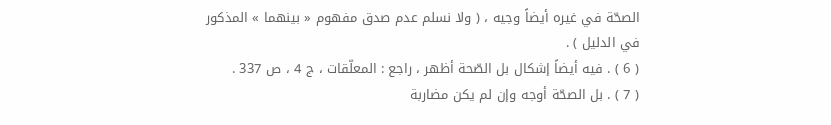الصحّة في غيره أيضاً وجيه ، ( ولا نسلم عدم صدق مفهوم « بينهما » المذكور في الدليل ) .
( 6 ) . فيه أيضاً إشكال بل الصّحة أظهر ، راجع : المعلّقات ، ج 4 ، ص 337 .
( 7 ) . بل الصحّة أوجه وإن لم يكن مضاربة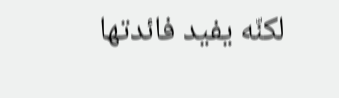لكنّه يفيد فائدتها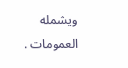ويشمله العمومات .